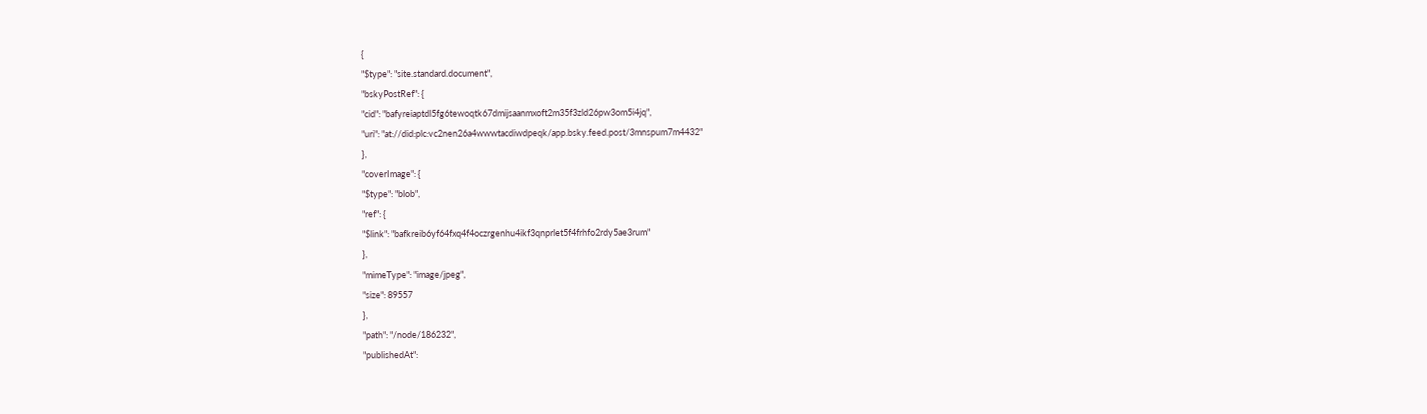{
"$type": "site.standard.document",
"bskyPostRef": {
"cid": "bafyreiaptdl5fg6tewoqtk67dmijsaanmxoft2m35f3zld26pw3om5i4jq",
"uri": "at://did:plc:vc2nen26a4wwwtacdiwdpeqk/app.bsky.feed.post/3mnspum7m4432"
},
"coverImage": {
"$type": "blob",
"ref": {
"$link": "bafkreib6yf64fxq4f4oczrgenhu4ikf3qnprlet5f4frhfo2rdy5ae3rum"
},
"mimeType": "image/jpeg",
"size": 89557
},
"path": "/node/186232",
"publishedAt":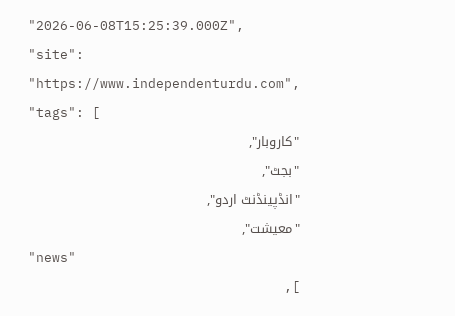"2026-06-08T15:25:39.000Z",
"site": "https://www.independenturdu.com",
"tags": [
"کاروبار",
"بجٹ",
"انڈپینڈنٹ اردو",
"معیشت",
"news"
],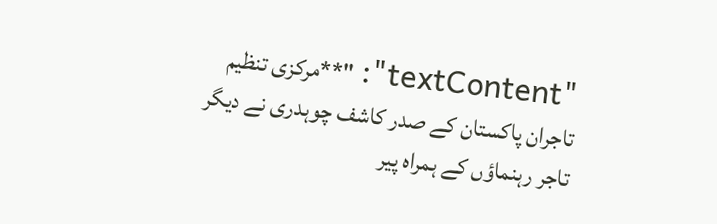"textContent": "**مرکزی تنظیم تاجران پاکستان کے صدر کاشف چوہدری نے دیگر تاجر رہنماؤں کے ہمراہ پیر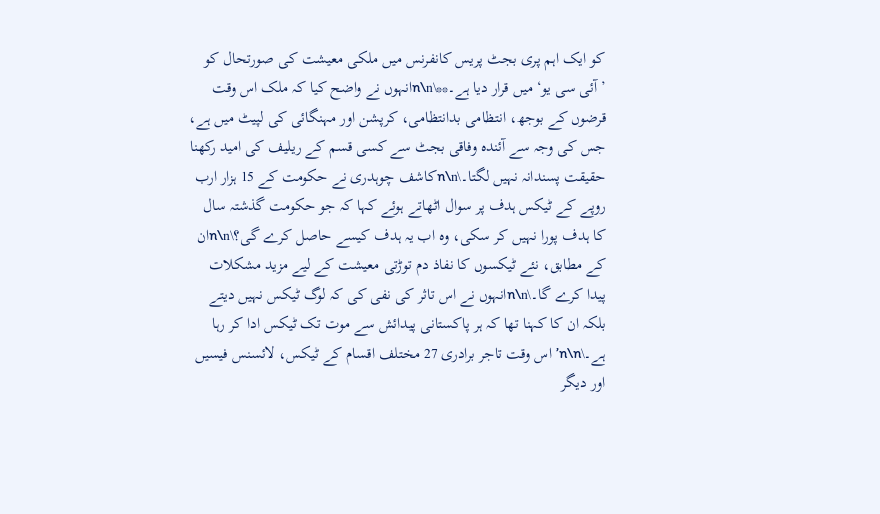کو ایک اہم پری بجٹ پریس کانفرنس میں ملکی معیشت کی صورتحال کو ’آئی سی یو‘ میں قرار دیا ہے۔**\n\nانہوں نے واضح کیا کہ ملک اس وقت قرضوں کے بوجھ، انتظامی بدانتظامی، کرپشن اور مہنگائی کی لپیٹ میں ہے، جس کی وجہ سے آئندہ وفاقی بجٹ سے کسی قسم کے ریلیف کی امید رکھنا حقیقت پسندانہ نہیں لگتا۔\n\nکاشف چوہدری نے حکومت کے 15 ہزار ارب روپے کے ٹیکس ہدف پر سوال اٹھاتے ہوئے کہا کہ جو حکومت گذشتہ سال کا ہدف پورا نہیں کر سکی، وہ اب یہ ہدف کیسے حاصل کرے گی؟\n\nان کے مطابق، نئے ٹیکسوں کا نفاذ دم توڑتی معیشت کے لیے مزید مشکلات پیدا کرے گا۔\n\nانہوں نے اس تاثر کی نفی کی کہ لوگ ٹیکس نہیں دیتے بلکہ ان کا کہنا تھا کہ ہر پاکستانی پیدائش سے موت تک ٹیکس ادا کر رہا ہے۔\n\n’اس وقت تاجر برادری 27 مختلف اقسام کے ٹیکس، لائسنس فیسیں اور دیگر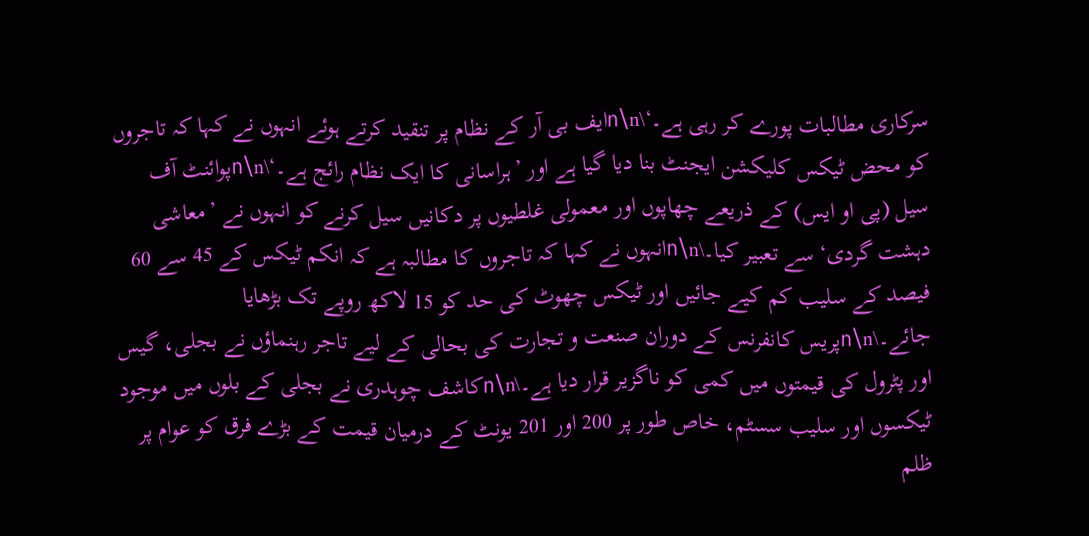سرکاری مطالبات پورے کر رہی ہے۔‘\n\nایف بی آر کے نظام پر تنقید کرتے ہوئے انہوں نے کہا کہ تاجروں کو محض ٹیکس کلیکشن ایجنٹ بنا دیا گیا ہے اور ’ہراسانی کا ایک نظام رائج ہے۔‘\n\nپوائنٹ آف سیل (پی او ایس) کے ذریعے چھاپوں اور معمولی غلطیوں پر دکانیں سیل کرنے کو انہوں نے ’معاشی دہشت گردی‘ سے تعبیر کیا۔\n\nانہوں نے کہا کہ تاجروں کا مطالبہ ہے کہ انکم ٹیکس کے 45 سے 60 فیصد کے سلیب کم کیے جائیں اور ٹیکس چھوٹ کی حد کو 15 لاکھ روپے تک بڑھایا جائے۔\n\nپریس کانفرنس کے دوران صنعت و تجارت کی بحالی کے لیے تاجر رہنماؤں نے بجلی، گیس اور پٹرول کی قیمتوں میں کمی کو ناگزیر قرار دیا ہے۔\n\nکاشف چوہدری نے بجلی کے بلوں میں موجود ٹیکسوں اور سلیب سسٹم، خاص طور پر 200 اور 201 یونٹ کے درمیان قیمت کے بڑے فرق کو عوام پر ظلم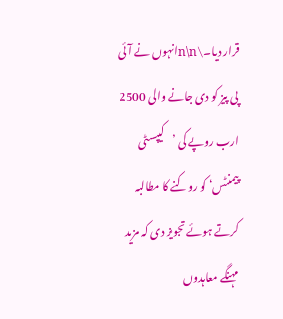قرار دیا۔\n\nانہوں نے آئی پی پیز کو دی جانے والی 2500 ارب روپے کی ’کیپسٹی پیمنٹس‘ کو روکنے کا مطالبہ کرتے ہوئے تجویز دی کہ مزید مہنگے معاہدوں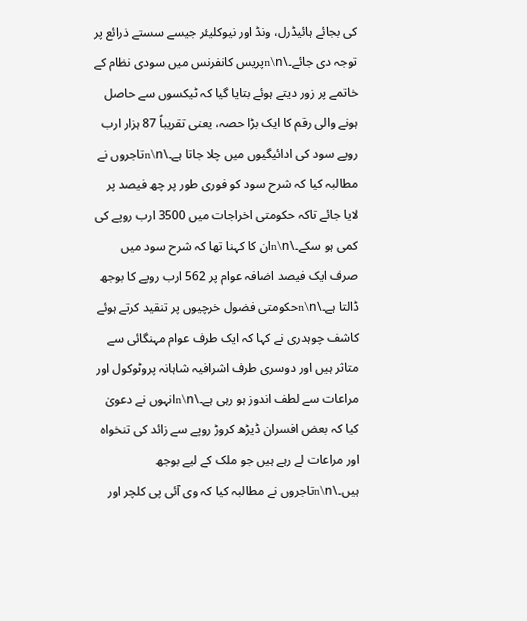کی بجائے ہائیڈرل، ونڈ اور نیوکلیئر جیسے سستے ذرائع پر توجہ دی جائے۔\n\nپریس کانفرنس میں سودی نظام کے خاتمے پر زور دیتے ہوئے بتایا گیا کہ ٹیکسوں سے حاصل ہونے والی رقم کا ایک بڑا حصہ، یعنی تقریباً 87 ہزار ارب روپے سود کی ادائیگیوں میں چلا جاتا ہے۔\n\nتاجروں نے مطالبہ کیا کہ شرح سود کو فوری طور پر چھ فیصد پر لایا جائے تاکہ حکومتی اخراجات میں 3500 ارب روپے کی کمی ہو سکے۔\n\nان کا کہنا تھا کہ شرح سود میں صرف ایک فیصد اضافہ عوام پر 562 ارب روپے کا بوجھ ڈالتا ہے۔\n\nحکومتی فضول خرچیوں پر تنقید کرتے ہوئے کاشف چوہدری نے کہا کہ ایک طرف عوام مہنگائی سے متاثر ہیں اور دوسری طرف اشرافیہ شاہانہ پروٹوکول اور مراعات سے لطف اندوز ہو رہی ہے۔\n\nانہوں نے دعویٰ کیا کہ بعض افسران ڈیڑھ کروڑ روپے سے زائد کی تنخواہ اور مراعات لے رہے ہیں جو ملک کے لیے بوجھ ہیں۔\n\nتاجروں نے مطالبہ کیا کہ وی آئی پی کلچر اور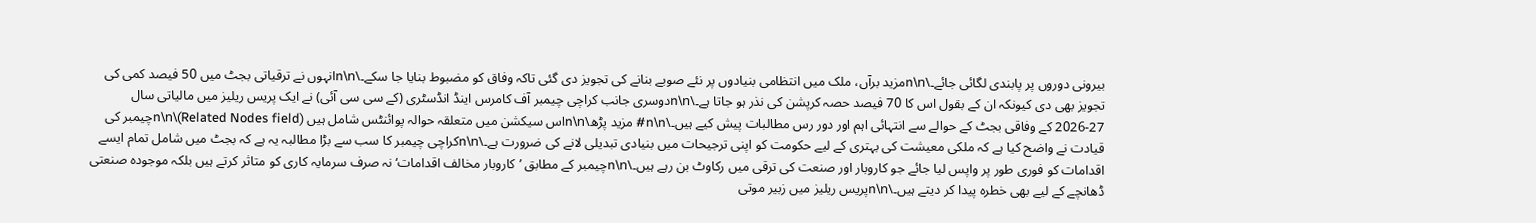بیرونی دوروں پر پابندی لگائی جائے۔\n\nمزید برآں، ملک میں انتظامی بنیادوں پر نئے صوبے بنانے کی تجویز دی گئی تاکہ وفاق کو مضبوط بنایا جا سکے۔\n\nانہوں نے ترقیاتی بجٹ میں 50 فیصد کمی کی تجویز بھی دی کیونکہ ان کے بقول اس کا 70 فیصد حصہ کرپشن کی نذر ہو جاتا ہے۔\n\nدوسری جانب کراچی چیمبر آف کامرس اینڈ انڈسٹری (کے سی سی آئی) نے ایک پریس ریلیز میں مالیاتی سال 27-2026 کے وفاقی بجٹ کے حوالے سے انتہائی اہم اور دور رس مطالبات پیش کیے ہیں۔\n\n# مزید پڑھ\n\nاس سیکشن میں متعلقہ حوالہ پوائنٹس شامل ہیں (Related Nodes field)\n\nچیمبر کی قیادت نے واضح کیا ہے کہ ملکی معیشت کی بہتری کے لیے حکومت کو اپنی ترجیحات میں بنیادی تبدیلی لانے کی ضرورت ہے۔\n\nکراچی چیمبر کا سب سے بڑا مطالبہ یہ ہے کہ بجٹ میں شامل تمام ایسے اقدامات کو فوری طور پر واپس لیا جائے جو کاروبار اور صنعت کی ترقی میں رکاوٹ بن رہے ہیں۔\n\nچیمبر کے مطابق ’کاروبار مخالف اقدامات‘ نہ صرف سرمایہ کاری کو متاثر کرتے ہیں بلکہ موجودہ صنعتی ڈھانچے کے لیے بھی خطرہ پیدا کر دیتے ہیں۔\n\nپریس ریلیز میں زبیر موتی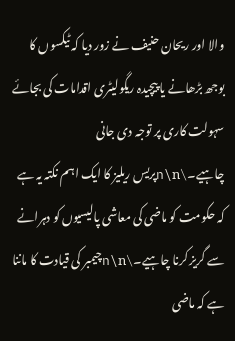والا اور ریحان حنیف نے زور دیا کہ ٹیکسوں کا بوجھ بڑھانے یا پیچیدہ ریگولیٹری اقدامات کی بجائے سہولت کاری پر توجہ دی جانی چاہیے۔\n\nپریس ریلیز کا ایک اہم نکتہ یہ ہے کہ حکومت کو ماضی کی معاشی پالیسیوں کو دہرانے سے گریز کرنا چاہیے۔\n\nچیمبر کی قیادت کا ماننا ہے کہ ماضی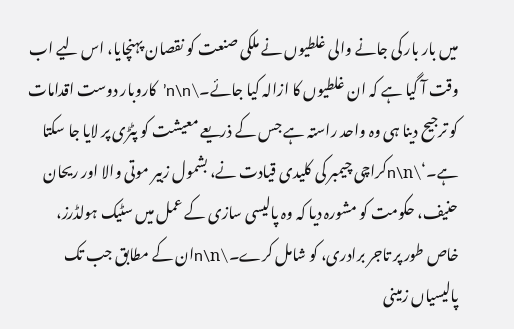میں بار بار کی جانے والی غلطیوں نے ملکی صنعت کو نقصان پہنچایا، اس لیے اب وقت آ گیا ہے کہ ان غلطیوں کا ازالہ کیا جائے۔\n\n’کاروبار دوست اقدامات کو ترجیح دینا ہی وہ واحد راستہ ہے جس کے ذریعے معیشت کو پٹڑی پر لایا جا سکتا ہے۔‘\n\nکراچی چیمبر کی کلیدی قیادت نے، بشمول زبیر موتی والا اور ریحان حنیف، حکومت کو مشورہ دیا کہ وہ پالیسی سازی کے عمل میں سٹیک ہولڈرز، خاص طور پر تاجر برادری، کو شامل کرے۔\n\nان کے مطابق جب تک پالیسیاں زمینی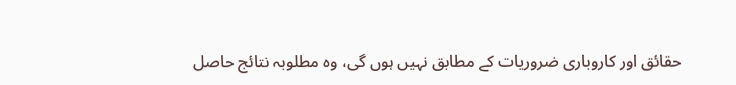حقائق اور کاروباری ضروریات کے مطابق نہیں ہوں گی، وہ مطلوبہ نتائج حاصل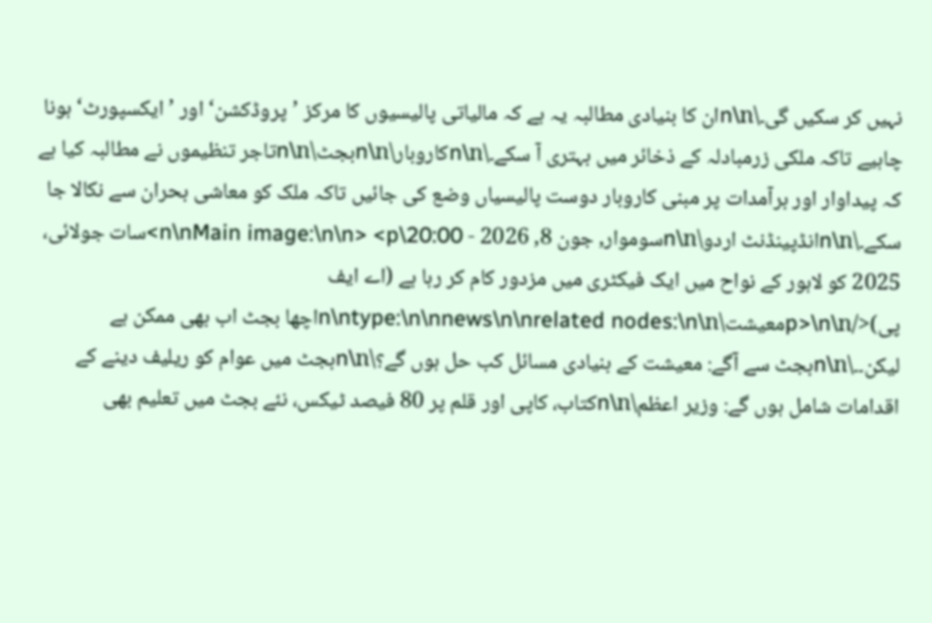نہیں کر سکیں گی۔\n\nان کا بنیادی مطالبہ یہ ہے کہ مالیاتی پالیسیوں کا مرکز ’پروڈکشن‘ اور ’ایکسپورٹ‘ ہونا چاہیے تاکہ ملکی زرمبادلہ کے ذخائر میں بہتری آ سکے۔\n\nکاروبار\n\nبجٹ\n\nتاجر تنظیموں نے مطالبہ کیا ہے کہ پیداوار اور برآمدات پر مبنی کاروبار دوست پالیسیاں وضع کی جائیں تاکہ ملک کو معاشی بحران سے نکالا جا سکے۔\n\nانڈپینڈنٹ اردو\n\nسوموار, جون 8, 2026 - 20:00\n\nMain image:\n\n> <p>سات جولائی، 2025 کو لاہور کے نواح میں ایک فیکٹری میں مزدور کام کر رہا ہے (اے ایف پی)</p>\n\nمعیشت\n\ntype:\n\nnews\n\nrelated nodes:\n\nاچھا بجٹ اب بھی ممکن ہے لیکن۔۔\n\nبجٹ سے آگے: معیشت کے بنیادی مسائل کب حل ہوں گے؟\n\nبجٹ میں عوام کو ریلیف دینے کے اقدامات شامل ہوں گے: وزیر اعظم\n\nکتاب، کاپی اور قلم پر 80 فیصد ٹیکس، نئے بجٹ میں تعلیم بھی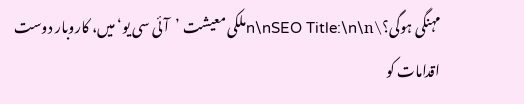مہنگی ہوگی؟\n\nSEO Title:\n\nملکی معیشت ’آئی سی یو‘ میں، کاروبار دوست اقدامات کو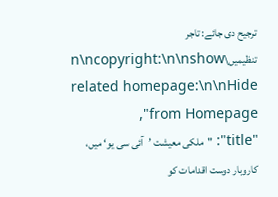ترجیح دی جائے: تاجر تنظیمیں\n\ncopyright:\n\nshow related homepage:\n\nHide from Homepage",
"title": "ملکی معیشت ’آئی سی یو‘ میں، کاروبار دوست اقدامات کو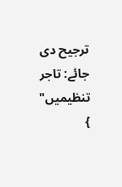ترجیح دی جائے: تاجر تنظیمیں"
}